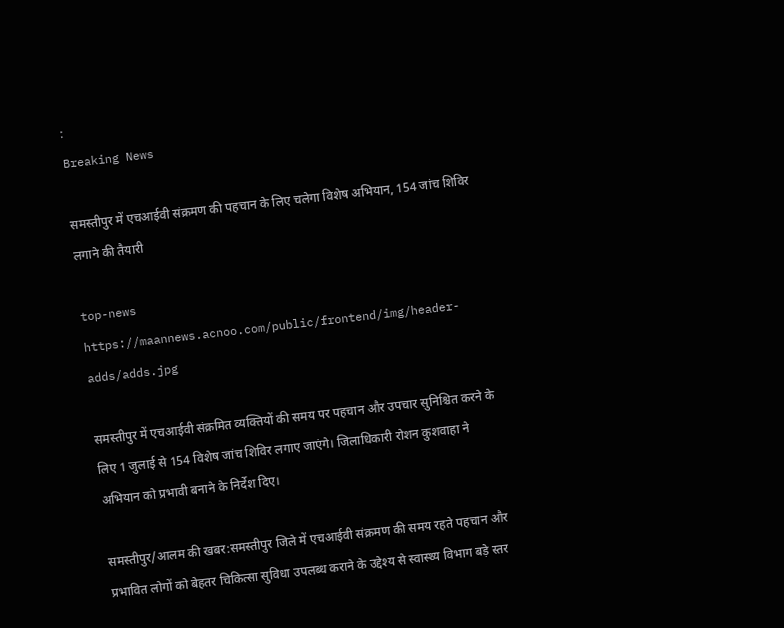:
Breaking News

समस्तीपुर में एचआईवी संक्रमण की पहचान के लिए चलेगा विशेष अभियान, 154 जांच शिविर लगाने की तैयारी

top-news
https://maannews.acnoo.com/public/frontend/img/header-adds/adds.jpg

समस्तीपुर में एचआईवी संक्रमित व्यक्तियों की समय पर पहचान और उपचार सुनिश्चित करने के लिए 1 जुलाई से 154 विशेष जांच शिविर लगाए जाएंगे। जिलाधिकारी रोशन कुशवाहा ने अभियान को प्रभावी बनाने के निर्देश दिए।

समस्तीपुर/आलम की खबर:समस्तीपुर जिले में एचआईवी संक्रमण की समय रहते पहचान और प्रभावित लोगों को बेहतर चिकित्सा सुविधा उपलब्ध कराने के उद्देश्य से स्वास्थ्य विभाग बड़े स्तर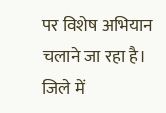पर विशेष अभियान चलाने जा रहा है। जिले में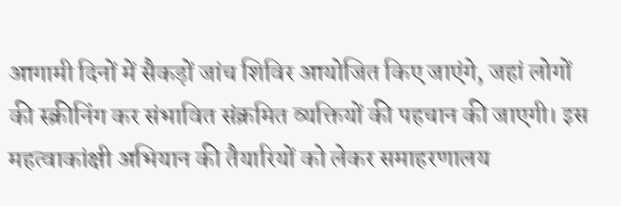आगामी दिनों में सैकड़ों जांच शिविर आयोजित किए जाएंगे, जहां लोगों की स्क्रीनिंग कर संभावित संक्रमित व्यक्तियों की पहचान की जाएगी। इस महत्वाकांक्षी अभियान की तैयारियों को लेकर समाहरणालय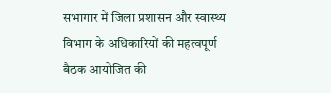सभागार में जिला प्रशासन और स्वास्थ्य विभाग के अधिकारियों की महत्वपूर्ण बैठक आयोजित की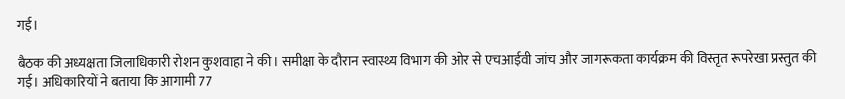गई।

बैठक की अध्यक्षता जिलाधिकारी रोशन कुशवाहा ने की। समीक्षा के दौरान स्वास्थ्य विभाग की ओर से एचआईवी जांच और जागरूकता कार्यक्रम की विस्तृत रूपरेखा प्रस्तुत की गई। अधिकारियों ने बताया कि आगामी 77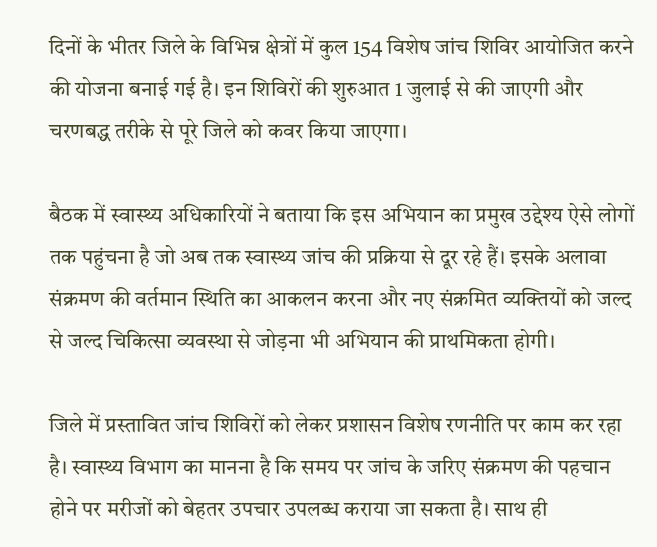दिनों के भीतर जिले के विभिन्न क्षेत्रों में कुल 154 विशेष जांच शिविर आयोजित करने की योजना बनाई गई है। इन शिविरों की शुरुआत 1 जुलाई से की जाएगी और चरणबद्ध तरीके से पूरे जिले को कवर किया जाएगा।

बैठक में स्वास्थ्य अधिकारियों ने बताया कि इस अभियान का प्रमुख उद्देश्य ऐसे लोगों तक पहुंचना है जो अब तक स्वास्थ्य जांच की प्रक्रिया से दूर रहे हैं। इसके अलावा संक्रमण की वर्तमान स्थिति का आकलन करना और नए संक्रमित व्यक्तियों को जल्द से जल्द चिकित्सा व्यवस्था से जोड़ना भी अभियान की प्राथमिकता होगी।

जिले में प्रस्तावित जांच शिविरों को लेकर प्रशासन विशेष रणनीति पर काम कर रहा है। स्वास्थ्य विभाग का मानना है कि समय पर जांच के जरिए संक्रमण की पहचान होने पर मरीजों को बेहतर उपचार उपलब्ध कराया जा सकता है। साथ ही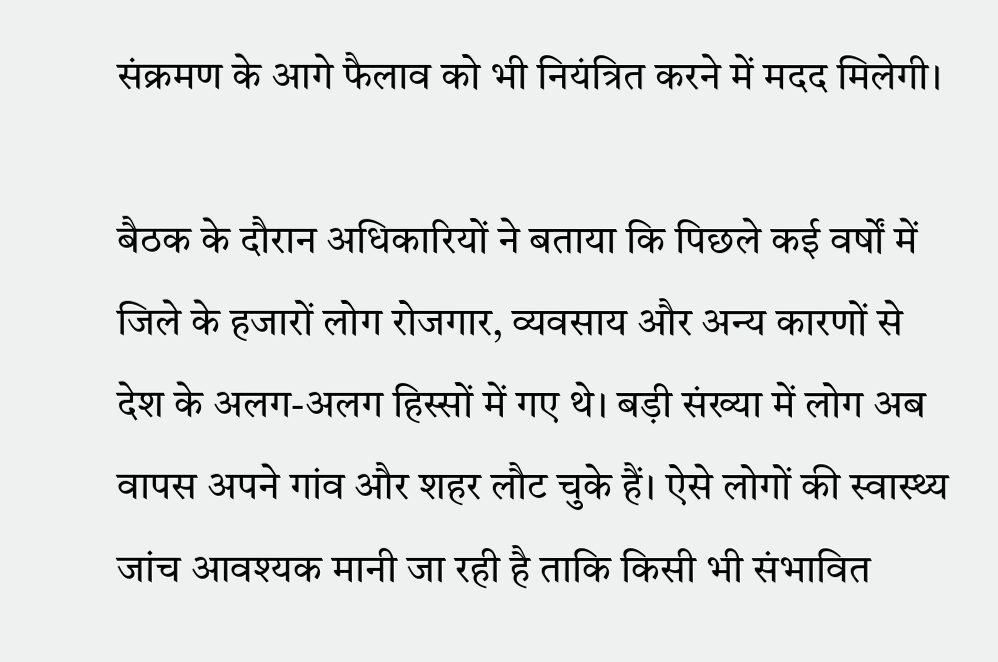संक्रमण के आगे फैलाव को भी नियंत्रित करने में मदद मिलेगी।

बैठक के दौरान अधिकारियों ने बताया कि पिछले कई वर्षों में जिले के हजारों लोग रोजगार, व्यवसाय और अन्य कारणों से देश के अलग-अलग हिस्सों में गए थे। बड़ी संख्या में लोग अब वापस अपने गांव और शहर लौट चुके हैं। ऐसे लोगों की स्वास्थ्य जांच आवश्यक मानी जा रही है ताकि किसी भी संभावित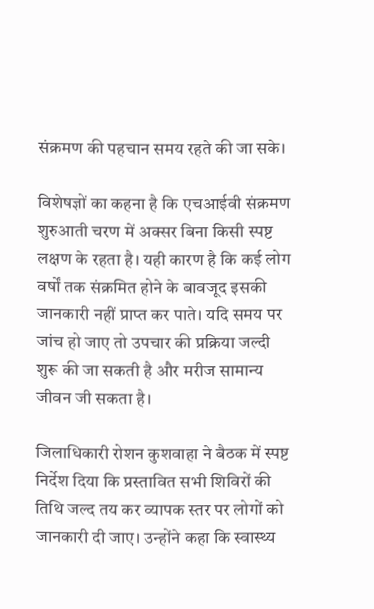संक्रमण की पहचान समय रहते की जा सके।

विशेषज्ञों का कहना है कि एचआईवी संक्रमण शुरुआती चरण में अक्सर बिना किसी स्पष्ट लक्षण के रहता है। यही कारण है कि कई लोग वर्षों तक संक्रमित होने के बावजूद इसकी जानकारी नहीं प्राप्त कर पाते। यदि समय पर जांच हो जाए तो उपचार की प्रक्रिया जल्दी शुरू की जा सकती है और मरीज सामान्य जीवन जी सकता है।

जिलाधिकारी रोशन कुशवाहा ने बैठक में स्पष्ट निर्देश दिया कि प्रस्तावित सभी शिविरों की तिथि जल्द तय कर व्यापक स्तर पर लोगों को जानकारी दी जाए। उन्होंने कहा कि स्वास्थ्य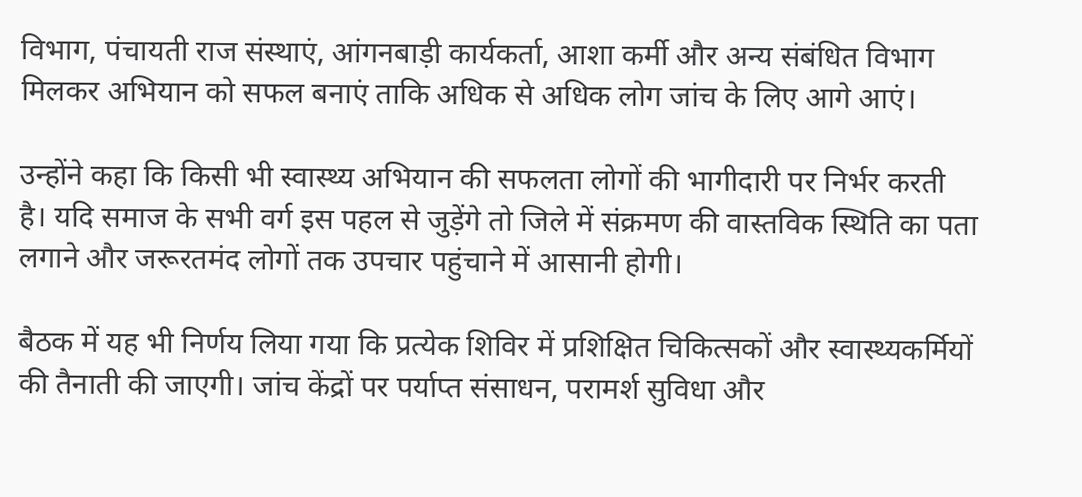विभाग, पंचायती राज संस्थाएं, आंगनबाड़ी कार्यकर्ता, आशा कर्मी और अन्य संबंधित विभाग मिलकर अभियान को सफल बनाएं ताकि अधिक से अधिक लोग जांच के लिए आगे आएं।

उन्होंने कहा कि किसी भी स्वास्थ्य अभियान की सफलता लोगों की भागीदारी पर निर्भर करती है। यदि समाज के सभी वर्ग इस पहल से जुड़ेंगे तो जिले में संक्रमण की वास्तविक स्थिति का पता लगाने और जरूरतमंद लोगों तक उपचार पहुंचाने में आसानी होगी।

बैठक में यह भी निर्णय लिया गया कि प्रत्येक शिविर में प्रशिक्षित चिकित्सकों और स्वास्थ्यकर्मियों की तैनाती की जाएगी। जांच केंद्रों पर पर्याप्त संसाधन, परामर्श सुविधा और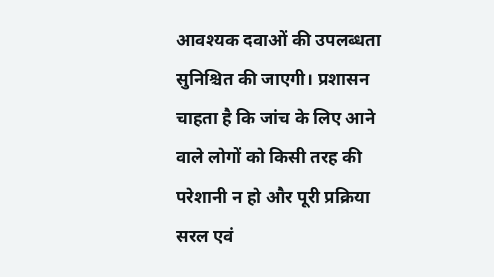आवश्यक दवाओं की उपलब्धता सुनिश्चित की जाएगी। प्रशासन चाहता है कि जांच के लिए आने वाले लोगों को किसी तरह की परेशानी न हो और पूरी प्रक्रिया सरल एवं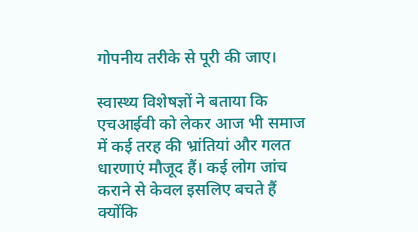गोपनीय तरीके से पूरी की जाए।

स्वास्थ्य विशेषज्ञों ने बताया कि एचआईवी को लेकर आज भी समाज में कई तरह की भ्रांतियां और गलत धारणाएं मौजूद हैं। कई लोग जांच कराने से केवल इसलिए बचते हैं क्योंकि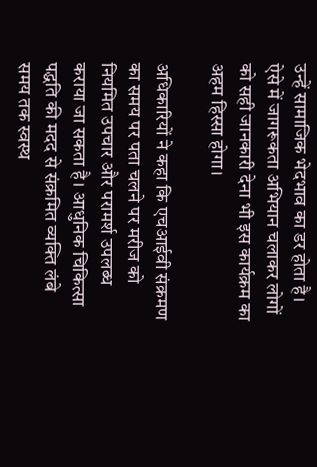उन्हें सामाजिक भेदभाव का डर होता है। ऐसे में जागरूकता अभियान चलाकर लोगों को सही जानकारी देना भी इस कार्यक्रम का अहम हिस्सा होगा।

अधिकारियों ने कहा कि एचआईवी संक्रमण का समय पर पता चलने पर मरीज को नियमित उपचार और परामर्श उपलब्ध कराया जा सकता है। आधुनिक चिकित्सा पद्धति की मदद से संक्रमित व्यक्ति लंबे समय तक स्वस्थ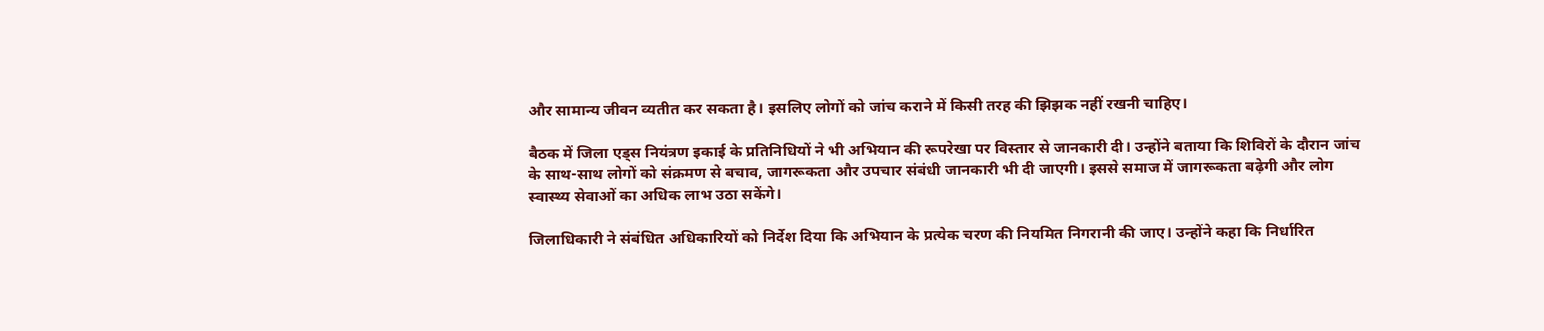और सामान्य जीवन व्यतीत कर सकता है। इसलिए लोगों को जांच कराने में किसी तरह की झिझक नहीं रखनी चाहिए।

बैठक में जिला एड्स नियंत्रण इकाई के प्रतिनिधियों ने भी अभियान की रूपरेखा पर विस्तार से जानकारी दी। उन्होंने बताया कि शिविरों के दौरान जांच के साथ-साथ लोगों को संक्रमण से बचाव, जागरूकता और उपचार संबंधी जानकारी भी दी जाएगी। इससे समाज में जागरूकता बढ़ेगी और लोग स्वास्थ्य सेवाओं का अधिक लाभ उठा सकेंगे।

जिलाधिकारी ने संबंधित अधिकारियों को निर्देश दिया कि अभियान के प्रत्येक चरण की नियमित निगरानी की जाए। उन्होंने कहा कि निर्धारित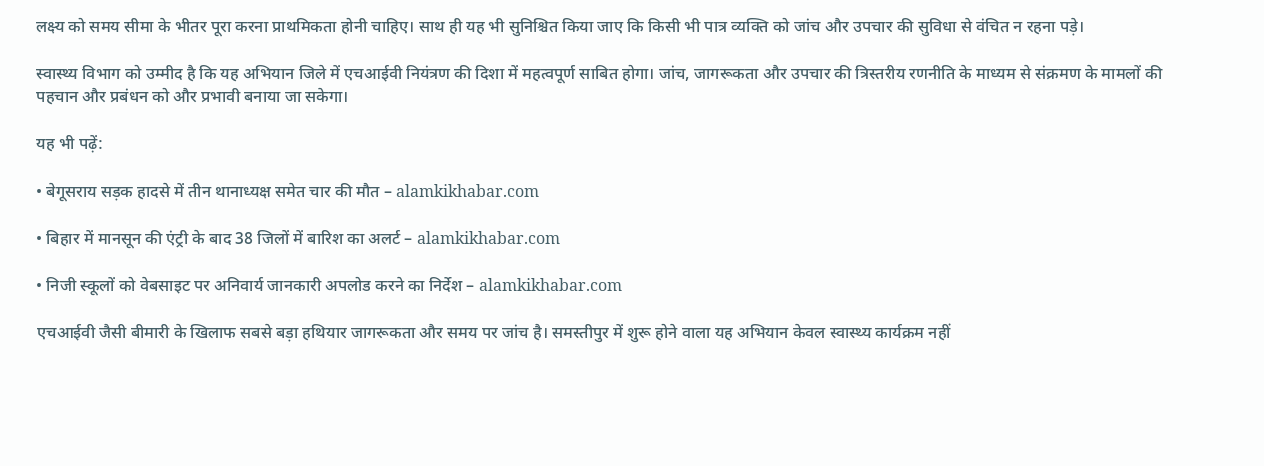लक्ष्य को समय सीमा के भीतर पूरा करना प्राथमिकता होनी चाहिए। साथ ही यह भी सुनिश्चित किया जाए कि किसी भी पात्र व्यक्ति को जांच और उपचार की सुविधा से वंचित न रहना पड़े।

स्वास्थ्य विभाग को उम्मीद है कि यह अभियान जिले में एचआईवी नियंत्रण की दिशा में महत्वपूर्ण साबित होगा। जांच, जागरूकता और उपचार की त्रिस्तरीय रणनीति के माध्यम से संक्रमण के मामलों की पहचान और प्रबंधन को और प्रभावी बनाया जा सकेगा।

यह भी पढ़ें:

• बेगूसराय सड़क हादसे में तीन थानाध्यक्ष समेत चार की मौत – alamkikhabar.com

• बिहार में मानसून की एंट्री के बाद 38 जिलों में बारिश का अलर्ट – alamkikhabar.com

• निजी स्कूलों को वेबसाइट पर अनिवार्य जानकारी अपलोड करने का निर्देश – alamkikhabar.com

एचआईवी जैसी बीमारी के खिलाफ सबसे बड़ा हथियार जागरूकता और समय पर जांच है। समस्तीपुर में शुरू होने वाला यह अभियान केवल स्वास्थ्य कार्यक्रम नहीं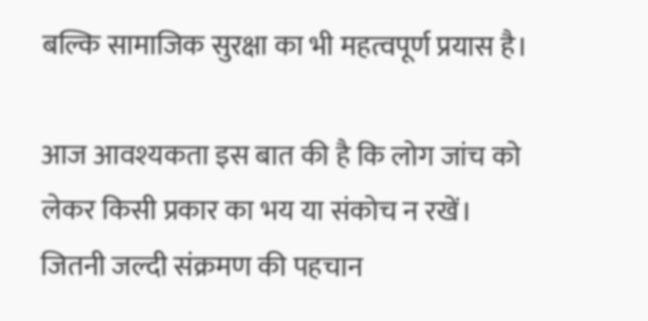बल्कि सामाजिक सुरक्षा का भी महत्वपूर्ण प्रयास है।

आज आवश्यकता इस बात की है कि लोग जांच को लेकर किसी प्रकार का भय या संकोच न रखें। जितनी जल्दी संक्रमण की पहचान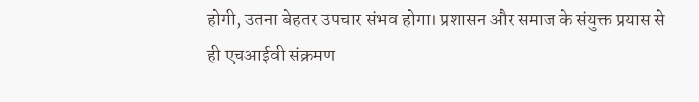होगी, उतना बेहतर उपचार संभव होगा। प्रशासन और समाज के संयुक्त प्रयास से ही एचआईवी संक्रमण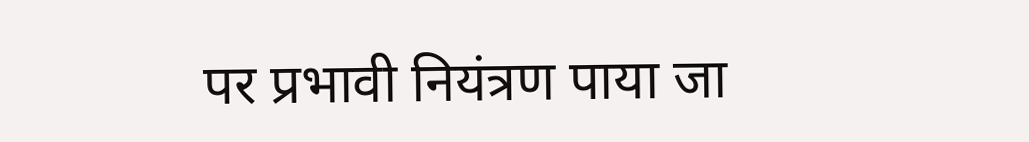पर प्रभावी नियंत्रण पाया जा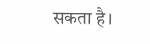सकता है।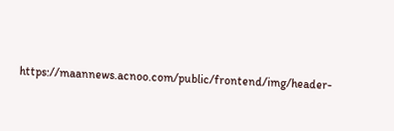https://maannews.acnoo.com/public/frontend/img/header-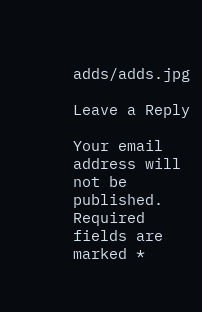adds/adds.jpg

Leave a Reply

Your email address will not be published. Required fields are marked *